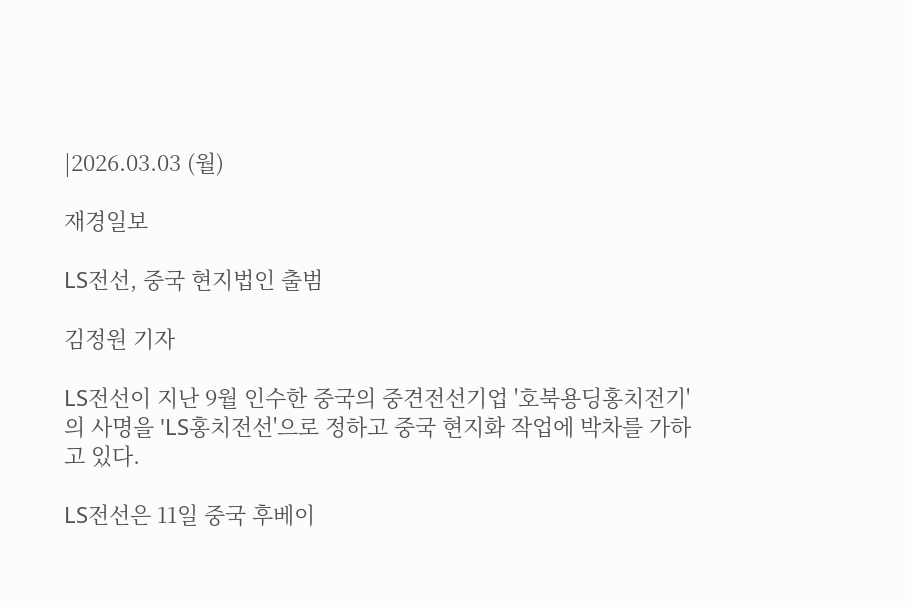|2026.03.03 (월)

재경일보

LS전선, 중국 현지법인 출범

김정원 기자

LS전선이 지난 9월 인수한 중국의 중견전선기업 '호북용딩홍치전기'의 사명을 'LS홍치전선'으로 정하고 중국 현지화 작업에 박차를 가하고 있다.

LS전선은 11일 중국 후베이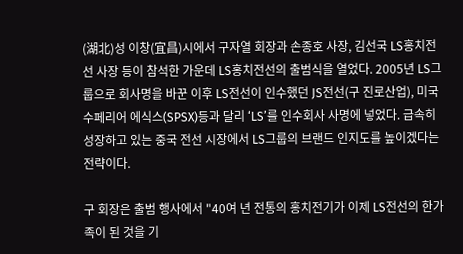(湖北)성 이창(宜昌)시에서 구자열 회장과 손종호 사장, 김선국 LS홍치전선 사장 등이 참석한 가운데 LS홍치전선의 출범식을 열었다. 2005년 LS그룹으로 회사명을 바꾼 이후 LS전선이 인수했던 JS전선(구 진로산업), 미국 수페리어 에식스(SPSX)등과 달리 ‘LS’를 인수회사 사명에 넣었다. 급속히 성장하고 있는 중국 전선 시장에서 LS그룹의 브랜드 인지도를 높이겠다는 전략이다.

구 회장은 출범 행사에서 "40여 년 전통의 홍치전기가 이제 LS전선의 한가족이 된 것을 기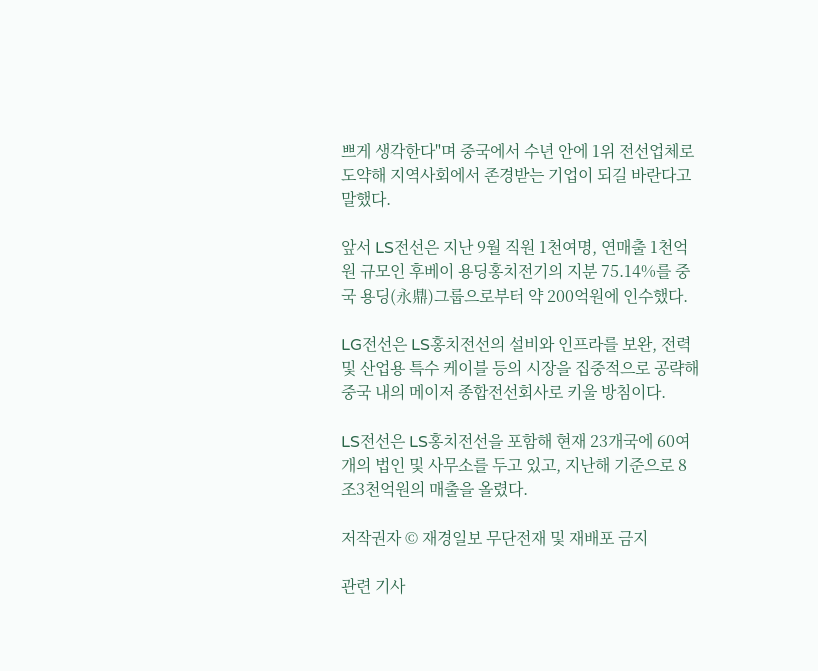쁘게 생각한다"며 중국에서 수년 안에 1위 전선업체로 도약해 지역사회에서 존경받는 기업이 되길 바란다고 말했다.

앞서 LS전선은 지난 9월 직원 1천여명, 연매출 1천억원 규모인 후베이 용딩홍치전기의 지분 75.14%를 중국 용딩(永鼎)그룹으로부터 약 200억원에 인수했다.

LG전선은 LS홍치전선의 설비와 인프라를 보완, 전력 및 산업용 특수 케이블 등의 시장을 집중적으로 공략해 중국 내의 메이저 종합전선회사로 키울 방침이다.

LS전선은 LS홍치전선을 포함해 현재 23개국에 60여 개의 법인 및 사무소를 두고 있고, 지난해 기준으로 8조3천억원의 매출을 올렸다.

저작권자 © 재경일보 무단전재 및 재배포 금지

관련 기사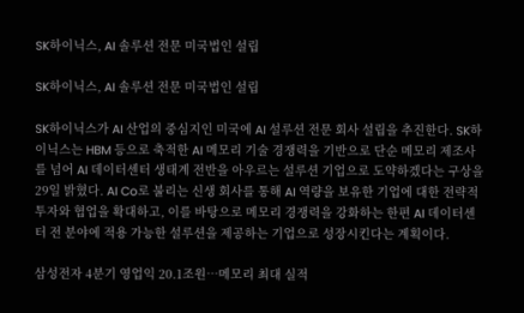SK하이닉스, AI 솔루션 전문 미국법인 설립

SK하이닉스, AI 솔루션 전문 미국법인 설립

SK하이닉스가 AI 산업의 중심지인 미국에 AI 설루션 전문 회사 설립을 추진한다. SK하이닉스는 HBM 등으로 축적한 AI 메모리 기술 경쟁력을 기반으로 단순 메모리 제조사를 넘어 AI 데이터센터 생태계 전반을 아우르는 설루션 기업으로 도약하겠다는 구상을 29일 밝혔다. AI Co로 불리는 신생 회사를 통해 AI 역량을 보유한 기업에 대한 전략적 투자와 협업을 확대하고, 이를 바탕으로 메모리 경쟁력을 강화하는 한편 AI 데이터센터 전 분야에 적용 가능한 설루션을 제공하는 기업으로 성장시킨다는 계획이다.

삼성전자 4분기 영업익 20.1조원…메모리 최대 실적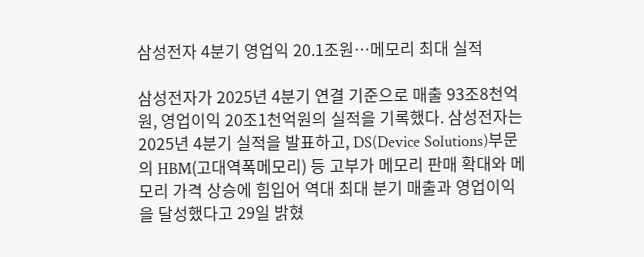삼성전자 4분기 영업익 20.1조원…메모리 최대 실적

삼성전자가 2025년 4분기 연결 기준으로 매출 93조8천억원, 영업이익 20조1천억원의 실적을 기록했다. 삼성전자는 2025년 4분기 실적을 발표하고, DS(Device Solutions)부문의 HBM(고대역폭메모리) 등 고부가 메모리 판매 확대와 메모리 가격 상승에 힘입어 역대 최대 분기 매출과 영업이익을 달성했다고 29일 밝혔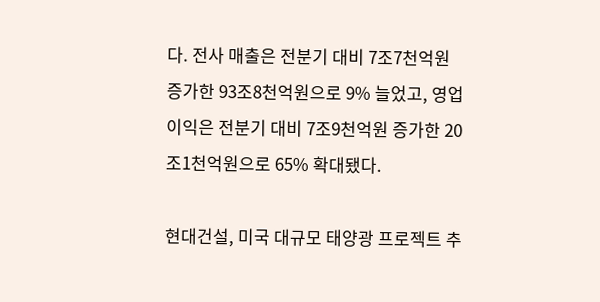다. 전사 매출은 전분기 대비 7조7천억원 증가한 93조8천억원으로 9% 늘었고, 영업이익은 전분기 대비 7조9천억원 증가한 20조1천억원으로 65% 확대됐다.

현대건설, 미국 대규모 태양광 프로젝트 추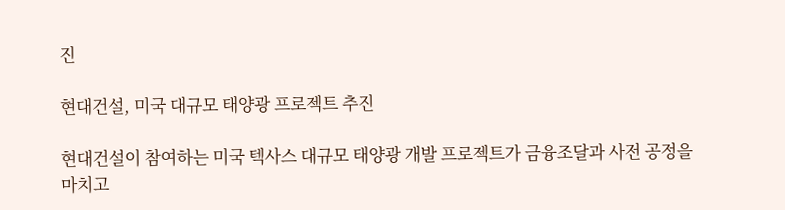진

현대건설, 미국 대규모 태양광 프로젝트 추진

현대건설이 참여하는 미국 텍사스 대규모 태양광 개발 프로젝트가 금융조달과 사전 공정을 마치고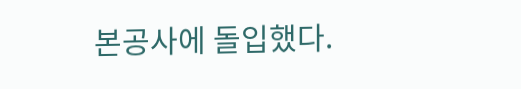본공사에 돌입했다.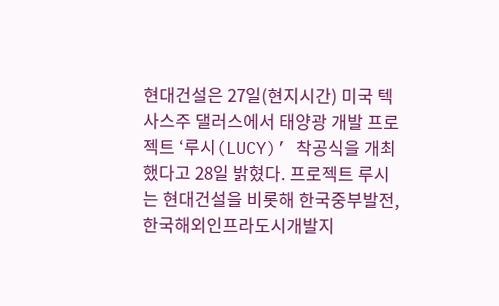현대건설은 27일(현지시간) 미국 텍사스주 댈러스에서 태양광 개발 프로젝트 ‘루시(LUCY)’ 착공식을 개최했다고 28일 밝혔다. 프로젝트 루시는 현대건설을 비롯해 한국중부발전, 한국해외인프라도시개발지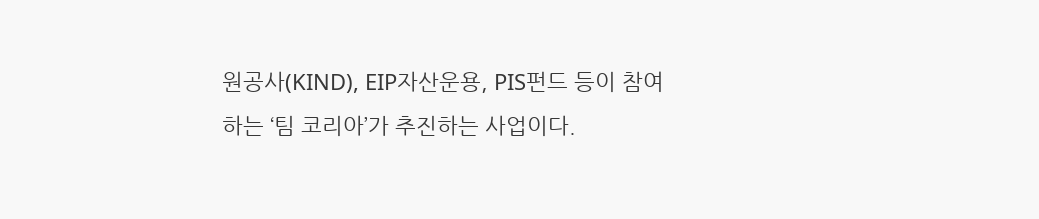원공사(KIND), EIP자산운용, PIS펀드 등이 참여하는 ‘팀 코리아’가 추진하는 사업이다.